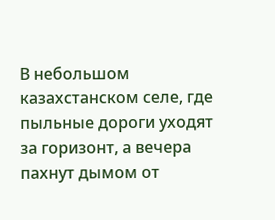В небольшом казахстанском селе, где пыльные дороги уходят за горизонт, а вечера пахнут дымом от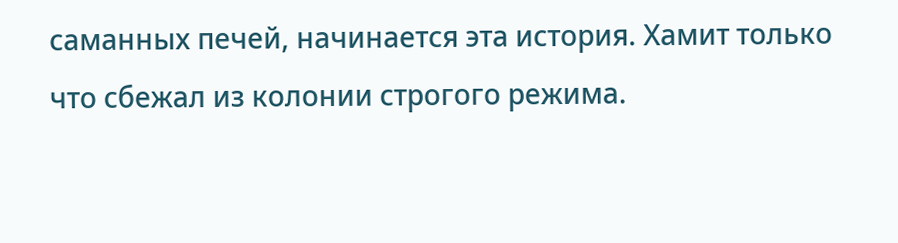саманных печей, начинается эта история. Хамит только что сбежал из колонии строгого режима.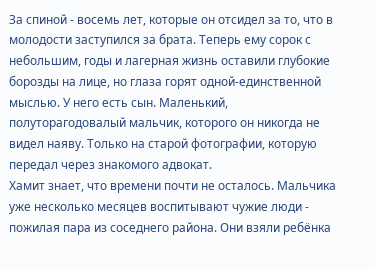За спиной - восемь лет, которые он отсидел за то, что в молодости заступился за брата. Теперь ему сорок с небольшим, годы и лагерная жизнь оставили глубокие борозды на лице, но глаза горят одной-единственной мыслью. У него есть сын. Маленький, полуторагодовалый мальчик, которого он никогда не видел наяву. Только на старой фотографии, которую передал через знакомого адвокат.
Хамит знает, что времени почти не осталось. Мальчика уже несколько месяцев воспитывают чужие люди - пожилая пара из соседнего района. Они взяли ребёнка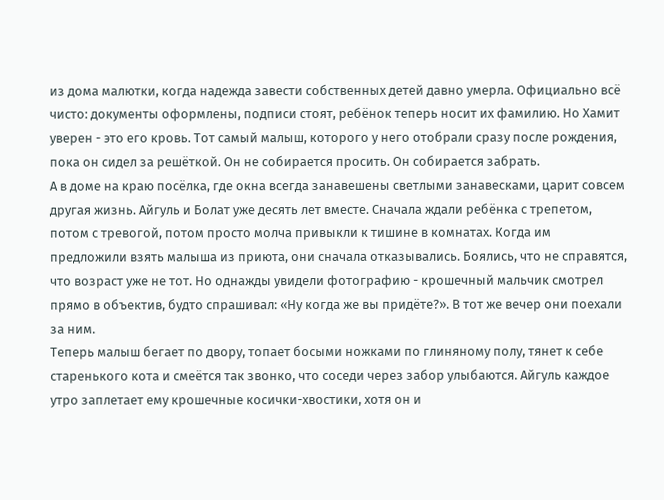из дома малютки, когда надежда завести собственных детей давно умерла. Официально всё чисто: документы оформлены, подписи стоят, ребёнок теперь носит их фамилию. Но Хамит уверен - это его кровь. Тот самый малыш, которого у него отобрали сразу после рождения, пока он сидел за решёткой. Он не собирается просить. Он собирается забрать.
А в доме на краю посёлка, где окна всегда занавешены светлыми занавесками, царит совсем другая жизнь. Айгуль и Болат уже десять лет вместе. Сначала ждали ребёнка с трепетом, потом с тревогой, потом просто молча привыкли к тишине в комнатах. Когда им предложили взять малыша из приюта, они сначала отказывались. Боялись, что не справятся, что возраст уже не тот. Но однажды увидели фотографию - крошечный мальчик смотрел прямо в объектив, будто спрашивал: «Ну когда же вы придёте?». В тот же вечер они поехали за ним.
Теперь малыш бегает по двору, топает босыми ножками по глиняному полу, тянет к себе старенького кота и смеётся так звонко, что соседи через забор улыбаются. Айгуль каждое утро заплетает ему крошечные косички-хвостики, хотя он и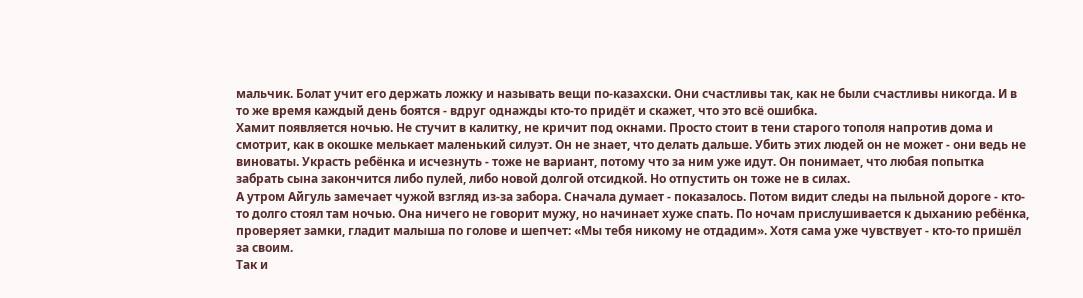мальчик. Болат учит его держать ложку и называть вещи по-казахски. Они счастливы так, как не были счастливы никогда. И в то же время каждый день боятся - вдруг однажды кто-то придёт и скажет, что это всё ошибка.
Хамит появляется ночью. Не стучит в калитку, не кричит под окнами. Просто стоит в тени старого тополя напротив дома и смотрит, как в окошке мелькает маленький силуэт. Он не знает, что делать дальше. Убить этих людей он не может - они ведь не виноваты. Украсть ребёнка и исчезнуть - тоже не вариант, потому что за ним уже идут. Он понимает, что любая попытка забрать сына закончится либо пулей, либо новой долгой отсидкой. Но отпустить он тоже не в силах.
А утром Айгуль замечает чужой взгляд из-за забора. Сначала думает - показалось. Потом видит следы на пыльной дороге - кто-то долго стоял там ночью. Она ничего не говорит мужу, но начинает хуже спать. По ночам прислушивается к дыханию ребёнка, проверяет замки, гладит малыша по голове и шепчет: «Мы тебя никому не отдадим». Хотя сама уже чувствует - кто-то пришёл за своим.
Так и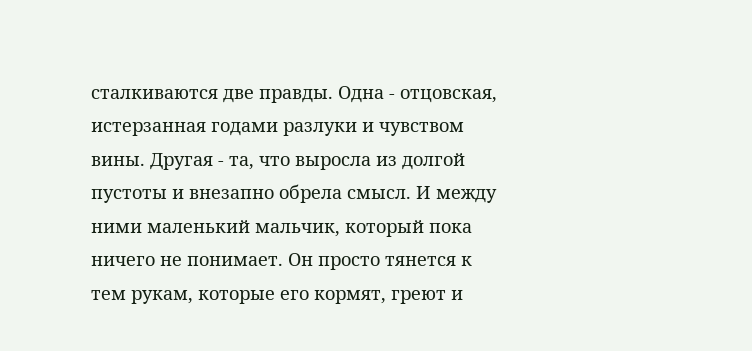сталкиваются две правды. Одна - отцовская, истерзанная годами разлуки и чувством вины. Другая - та, что выросла из долгой пустоты и внезапно обрела смысл. И между ними маленький мальчик, который пока ничего не понимает. Он просто тянется к тем рукам, которые его кормят, греют и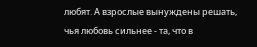любят. А взрослые вынуждены решать, чья любовь сильнее - та, что в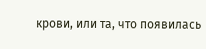крови, или та, что появилась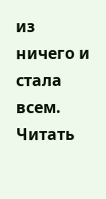из ничего и стала всем.
Читать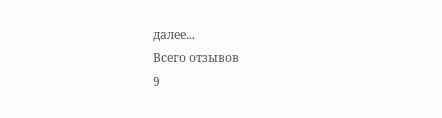далее...
Всего отзывов
9